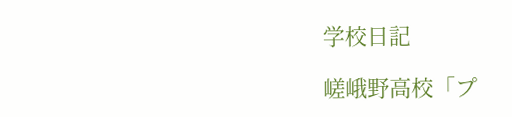学校日記

嵯峨野高校「プ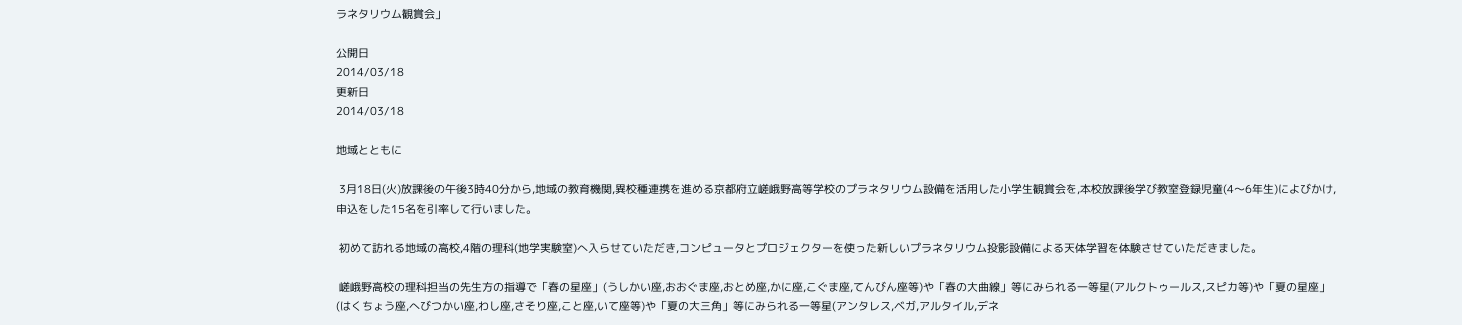ラネタリウム観賞会」

公開日
2014/03/18
更新日
2014/03/18

地域とともに

 3月18日(火)放課後の午後3時40分から,地域の教育機関,異校種連携を進める京都府立嵯峨野高等学校のプラネタリウム設備を活用した小学生観賞会を,本校放課後学び教室登録児童(4〜6年生)によびかけ,申込をした15名を引率して行いました。

 初めて訪れる地域の高校,4階の理科(地学実験室)へ入らせていただき,コンピュータとプロジェクターを使った新しいプラネタリウム投影設備による天体学習を体験させていただきました。

 嵯峨野高校の理科担当の先生方の指導で「春の星座」(うしかい座,おおぐま座,おとめ座,かに座,こぐま座,てんびん座等)や「春の大曲線」等にみられる一等星(アルクトゥールス,スピカ等)や「夏の星座」(はくちょう座,へびつかい座,わし座,さそり座,こと座,いて座等)や「夏の大三角」等にみられる一等星(アンタレス,ベガ,アルタイル,デネ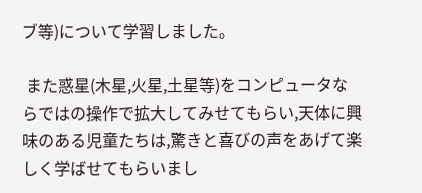ブ等)について学習しました。

 また惑星(木星,火星,土星等)をコンピュータならではの操作で拡大してみせてもらい,天体に興味のある児童たちは,驚きと喜びの声をあげて楽しく学ばせてもらいまし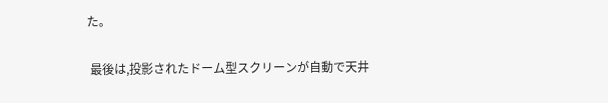た。

 最後は,投影されたドーム型スクリーンが自動で天井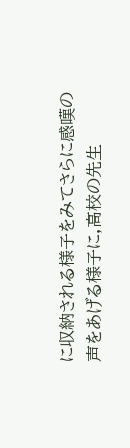に収納される様子をみてさらに感嘆の声をあげる様子に,高校の先生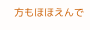方もほほえんで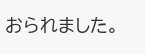おられました。